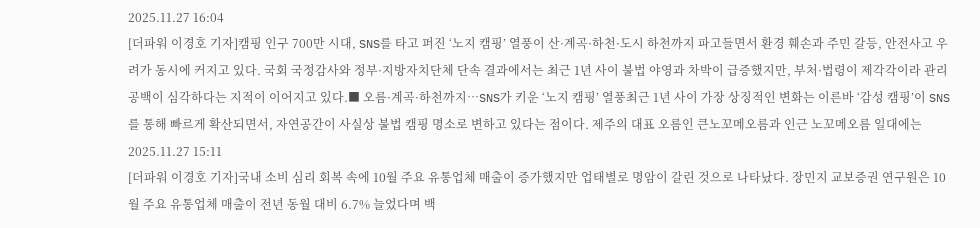2025.11.27 16:04
[더파워 이경호 기자]캠핑 인구 700만 시대, SNS를 타고 퍼진 ‘노지 캠핑’ 열풍이 산·계곡·하천·도시 하천까지 파고들면서 환경 훼손과 주민 갈등, 안전사고 우려가 동시에 커지고 있다. 국회 국정감사와 정부·지방자치단체 단속 결과에서는 최근 1년 사이 불법 야영과 차박이 급증했지만, 부처·법령이 제각각이라 관리 공백이 심각하다는 지적이 이어지고 있다.■ 오름·계곡·하천까지…SNS가 키운 ‘노지 캠핑’ 열풍최근 1년 사이 가장 상징적인 변화는 이른바 ‘감성 캠핑’이 SNS를 통해 빠르게 확산되면서, 자연공간이 사실상 불법 캠핑 명소로 변하고 있다는 점이다. 제주의 대표 오름인 큰노꼬메오름과 인근 노꼬메오름 일대에는2025.11.27 15:11
[더파워 이경호 기자]국내 소비 심리 회복 속에 10월 주요 유통업체 매출이 증가했지만 업태별로 명암이 갈린 것으로 나타났다. 장민지 교보증권 연구원은 10월 주요 유통업체 매출이 전년 동월 대비 6.7% 늘었다며 백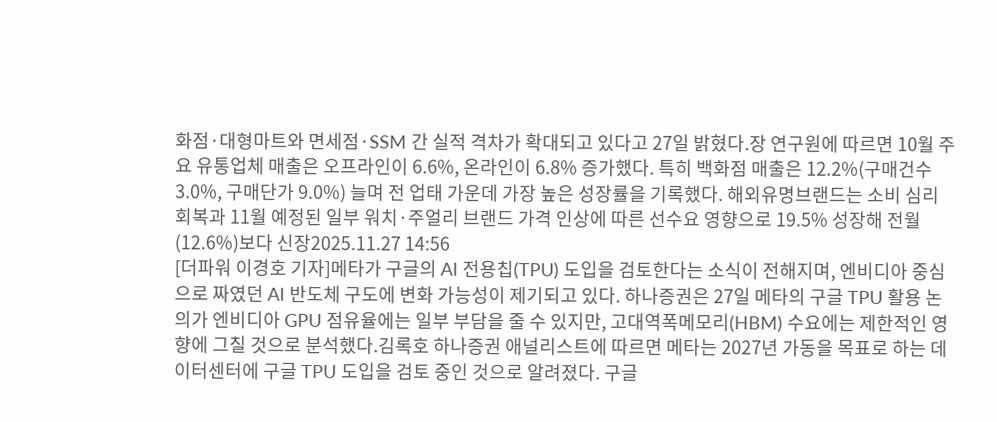화점·대형마트와 면세점·SSM 간 실적 격차가 확대되고 있다고 27일 밝혔다.장 연구원에 따르면 10월 주요 유통업체 매출은 오프라인이 6.6%, 온라인이 6.8% 증가했다. 특히 백화점 매출은 12.2%(구매건수 3.0%, 구매단가 9.0%) 늘며 전 업태 가운데 가장 높은 성장률을 기록했다. 해외유명브랜드는 소비 심리 회복과 11월 예정된 일부 워치·주얼리 브랜드 가격 인상에 따른 선수요 영향으로 19.5% 성장해 전월(12.6%)보다 신장2025.11.27 14:56
[더파워 이경호 기자]메타가 구글의 AI 전용칩(TPU) 도입을 검토한다는 소식이 전해지며, 엔비디아 중심으로 짜였던 AI 반도체 구도에 변화 가능성이 제기되고 있다. 하나증권은 27일 메타의 구글 TPU 활용 논의가 엔비디아 GPU 점유율에는 일부 부담을 줄 수 있지만, 고대역폭메모리(HBM) 수요에는 제한적인 영향에 그칠 것으로 분석했다.김록호 하나증권 애널리스트에 따르면 메타는 2027년 가동을 목표로 하는 데이터센터에 구글 TPU 도입을 검토 중인 것으로 알려졌다. 구글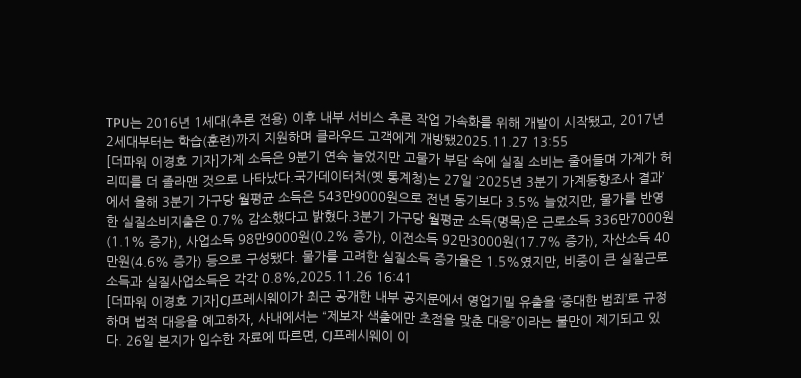TPU는 2016년 1세대(추론 전용) 이후 내부 서비스 추론 작업 가속화를 위해 개발이 시작됐고, 2017년 2세대부터는 학습(훈련)까지 지원하며 클라우드 고객에게 개방됐2025.11.27 13:55
[더파워 이경호 기자]가계 소득은 9분기 연속 늘었지만 고물가 부담 속에 실질 소비는 줄어들며 가계가 허리띠를 더 졸라맨 것으로 나타났다.국가데이터처(옛 통계청)는 27일 ‘2025년 3분기 가계동향조사 결과’에서 올해 3분기 가구당 월평균 소득은 543만9000원으로 전년 동기보다 3.5% 늘었지만, 물가를 반영한 실질소비지출은 0.7% 감소했다고 밝혔다.3분기 가구당 월평균 소득(명목)은 근로소득 336만7000원(1.1% 증가), 사업소득 98만9000원(0.2% 증가), 이전소득 92만3000원(17.7% 증가), 자산소득 40만원(4.6% 증가) 등으로 구성됐다. 물가를 고려한 실질소득 증가율은 1.5%였지만, 비중이 큰 실질근로소득과 실질사업소득은 각각 0.8%,2025.11.26 16:41
[더파워 이경호 기자]CJ프레시웨이가 최근 공개한 내부 공지문에서 영업기밀 유출을 ‘중대한 범죄’로 규정하며 법적 대응을 예고하자, 사내에서는 “제보자 색출에만 초점을 맞춘 대응”이라는 불만이 제기되고 있다. 26일 본지가 입수한 자료에 따르면, CJ프레시웨이 이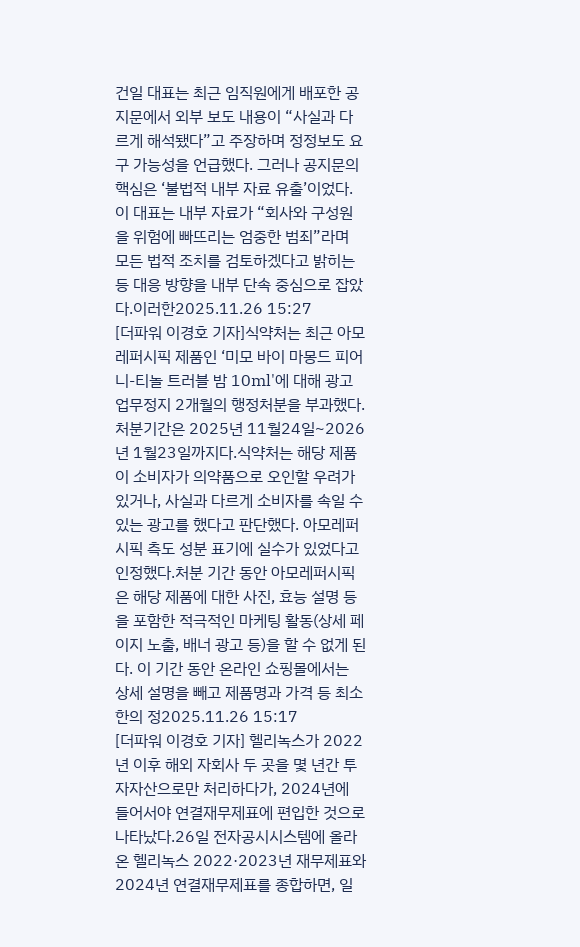건일 대표는 최근 임직원에게 배포한 공지문에서 외부 보도 내용이 “사실과 다르게 해석됐다”고 주장하며 정정보도 요구 가능성을 언급했다. 그러나 공지문의 핵심은 ‘불법적 내부 자료 유출’이었다. 이 대표는 내부 자료가 “회사와 구성원을 위험에 빠뜨리는 엄중한 범죄”라며 모든 법적 조치를 검토하겠다고 밝히는 등 대응 방향을 내부 단속 중심으로 잡았다.이러한2025.11.26 15:27
[더파워 이경호 기자]식약처는 최근 아모레퍼시픽 제품인 ‘미모 바이 마몽드 피어니-티놀 트러블 밤 10ml'에 대해 광고업무정지 2개월의 행정처분을 부과했다. 처분기간은 2025년 11월24일~2026년 1월23일까지다.식약처는 해당 제품이 소비자가 의약품으로 오인할 우려가 있거나, 사실과 다르게 소비자를 속일 수 있는 광고를 했다고 판단했다. 아모레퍼시픽 측도 성분 표기에 실수가 있었다고 인정했다.처분 기간 동안 아모레퍼시픽은 해당 제품에 대한 사진, 효능 설명 등을 포함한 적극적인 마케팅 활동(상세 페이지 노출, 배너 광고 등)을 할 수 없게 된다. 이 기간 동안 온라인 쇼핑몰에서는 상세 설명을 빼고 제품명과 가격 등 최소한의 정2025.11.26 15:17
[더파워 이경호 기자] 헬리녹스가 2022년 이후 해외 자회사 두 곳을 몇 년간 투자자산으로만 처리하다가, 2024년에 들어서야 연결재무제표에 편입한 것으로 나타났다.26일 전자공시시스템에 올라온 헬리녹스 2022·2023년 재무제표와 2024년 연결재무제표를 종합하면, 일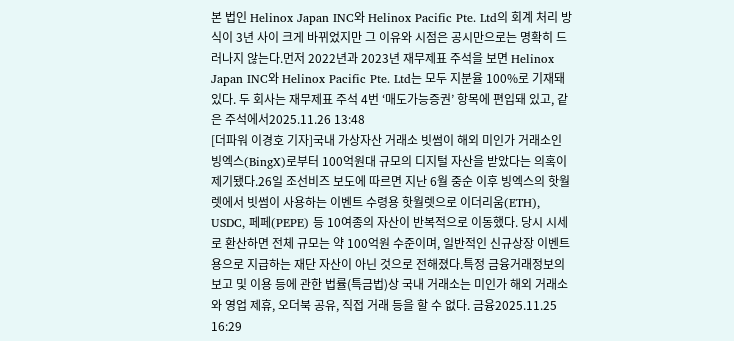본 법인 Helinox Japan INC와 Helinox Pacific Pte. Ltd의 회계 처리 방식이 3년 사이 크게 바뀌었지만 그 이유와 시점은 공시만으로는 명확히 드러나지 않는다.먼저 2022년과 2023년 재무제표 주석을 보면 Helinox Japan INC와 Helinox Pacific Pte. Ltd는 모두 지분율 100%로 기재돼 있다. 두 회사는 재무제표 주석 4번 ‘매도가능증권’ 항목에 편입돼 있고, 같은 주석에서2025.11.26 13:48
[더파워 이경호 기자]국내 가상자산 거래소 빗썸이 해외 미인가 거래소인 빙엑스(BingX)로부터 100억원대 규모의 디지털 자산을 받았다는 의혹이 제기됐다.26일 조선비즈 보도에 따르면 지난 6월 중순 이후 빙엑스의 핫월렛에서 빗썸이 사용하는 이벤트 수령용 핫월렛으로 이더리움(ETH), USDC, 페페(PEPE) 등 10여종의 자산이 반복적으로 이동했다. 당시 시세로 환산하면 전체 규모는 약 100억원 수준이며, 일반적인 신규상장 이벤트용으로 지급하는 재단 자산이 아닌 것으로 전해졌다.특정 금융거래정보의 보고 및 이용 등에 관한 법률(특금법)상 국내 거래소는 미인가 해외 거래소와 영업 제휴, 오더북 공유, 직접 거래 등을 할 수 없다. 금융2025.11.25 16:29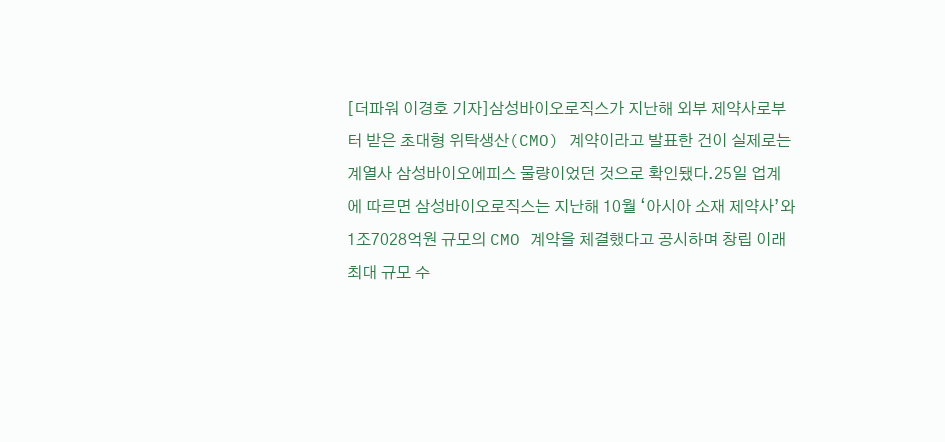[더파워 이경호 기자]삼성바이오로직스가 지난해 외부 제약사로부터 받은 초대형 위탁생산(CMO) 계약이라고 발표한 건이 실제로는 계열사 삼성바이오에피스 물량이었던 것으로 확인됐다.25일 업계에 따르면 삼성바이오로직스는 지난해 10월 ‘아시아 소재 제약사’와 1조7028억원 규모의 CMO 계약을 체결했다고 공시하며 창립 이래 최대 규모 수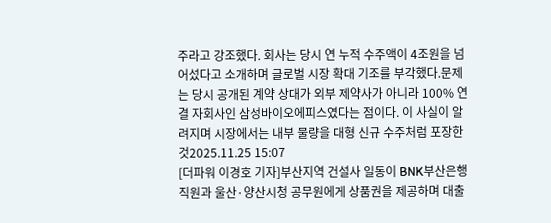주라고 강조했다. 회사는 당시 연 누적 수주액이 4조원을 넘어섰다고 소개하며 글로벌 시장 확대 기조를 부각했다.문제는 당시 공개된 계약 상대가 외부 제약사가 아니라 100% 연결 자회사인 삼성바이오에피스였다는 점이다. 이 사실이 알려지며 시장에서는 내부 물량을 대형 신규 수주처럼 포장한 것2025.11.25 15:07
[더파워 이경호 기자]부산지역 건설사 일동이 BNK부산은행 직원과 울산·양산시청 공무원에게 상품권을 제공하며 대출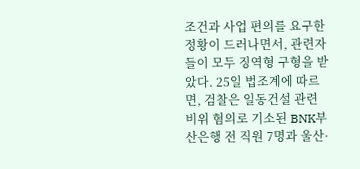조건과 사업 편의를 요구한 정황이 드러나면서, 관련자들이 모두 징역형 구형을 받았다. 25일 법조계에 따르면, 검찰은 일동건설 관련 비위 혐의로 기소된 BNK부산은행 전 직원 7명과 울산·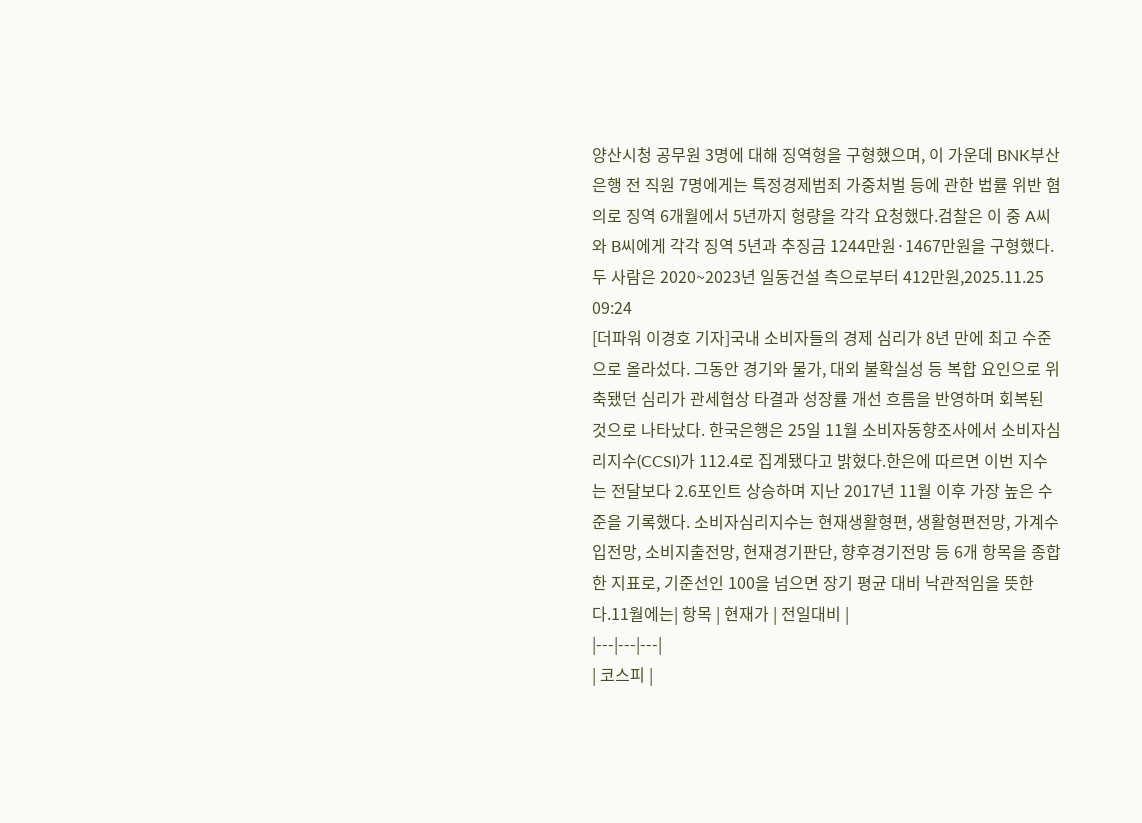양산시청 공무원 3명에 대해 징역형을 구형했으며, 이 가운데 BNK부산은행 전 직원 7명에게는 특정경제범죄 가중처벌 등에 관한 법률 위반 혐의로 징역 6개월에서 5년까지 형량을 각각 요청했다.검찰은 이 중 A씨와 B씨에게 각각 징역 5년과 추징금 1244만원·1467만원을 구형했다. 두 사람은 2020~2023년 일동건설 측으로부터 412만원,2025.11.25 09:24
[더파워 이경호 기자]국내 소비자들의 경제 심리가 8년 만에 최고 수준으로 올라섰다. 그동안 경기와 물가, 대외 불확실성 등 복합 요인으로 위축됐던 심리가 관세협상 타결과 성장률 개선 흐름을 반영하며 회복된 것으로 나타났다. 한국은행은 25일 11월 소비자동향조사에서 소비자심리지수(CCSI)가 112.4로 집계됐다고 밝혔다.한은에 따르면 이번 지수는 전달보다 2.6포인트 상승하며 지난 2017년 11월 이후 가장 높은 수준을 기록했다. 소비자심리지수는 현재생활형편, 생활형편전망, 가계수입전망, 소비지출전망, 현재경기판단, 향후경기전망 등 6개 항목을 종합한 지표로, 기준선인 100을 넘으면 장기 평균 대비 낙관적임을 뜻한다.11월에는| 항목 | 현재가 | 전일대비 |
|---|---|---|
| 코스피 |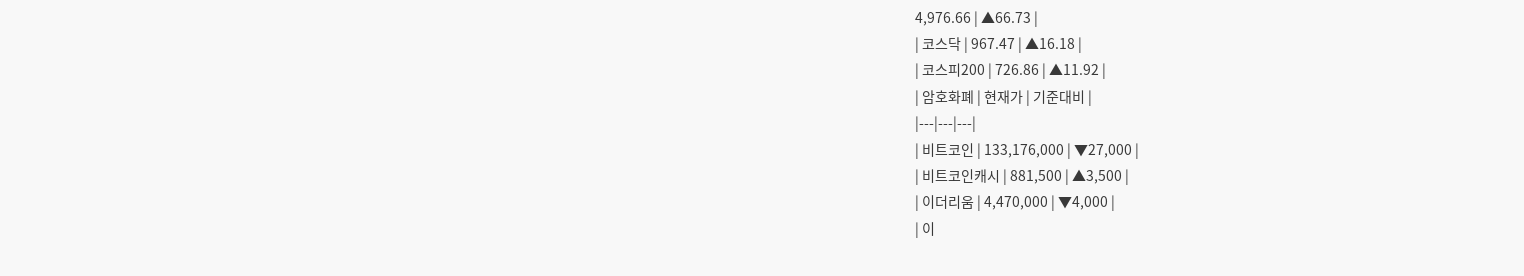4,976.66 | ▲66.73 |
| 코스닥 | 967.47 | ▲16.18 |
| 코스피200 | 726.86 | ▲11.92 |
| 암호화폐 | 현재가 | 기준대비 |
|---|---|---|
| 비트코인 | 133,176,000 | ▼27,000 |
| 비트코인캐시 | 881,500 | ▲3,500 |
| 이더리움 | 4,470,000 | ▼4,000 |
| 이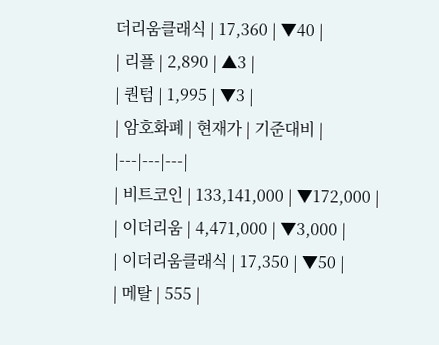더리움클래식 | 17,360 | ▼40 |
| 리플 | 2,890 | ▲3 |
| 퀀텀 | 1,995 | ▼3 |
| 암호화폐 | 현재가 | 기준대비 |
|---|---|---|
| 비트코인 | 133,141,000 | ▼172,000 |
| 이더리움 | 4,471,000 | ▼3,000 |
| 이더리움클래식 | 17,350 | ▼50 |
| 메탈 | 555 |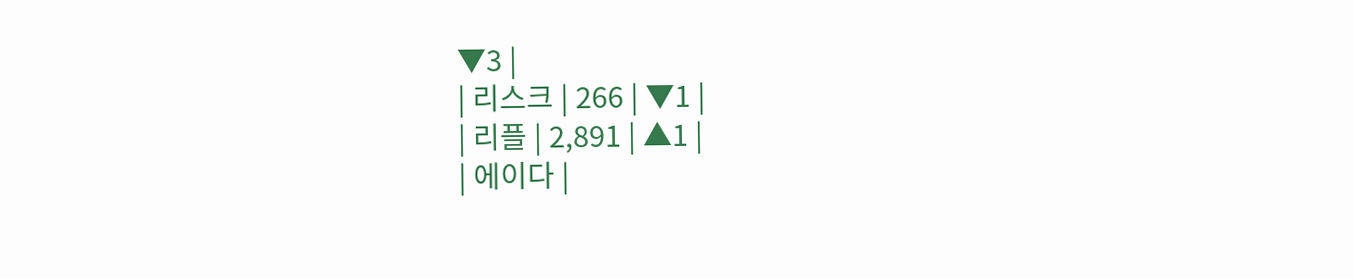▼3 |
| 리스크 | 266 | ▼1 |
| 리플 | 2,891 | ▲1 |
| 에이다 |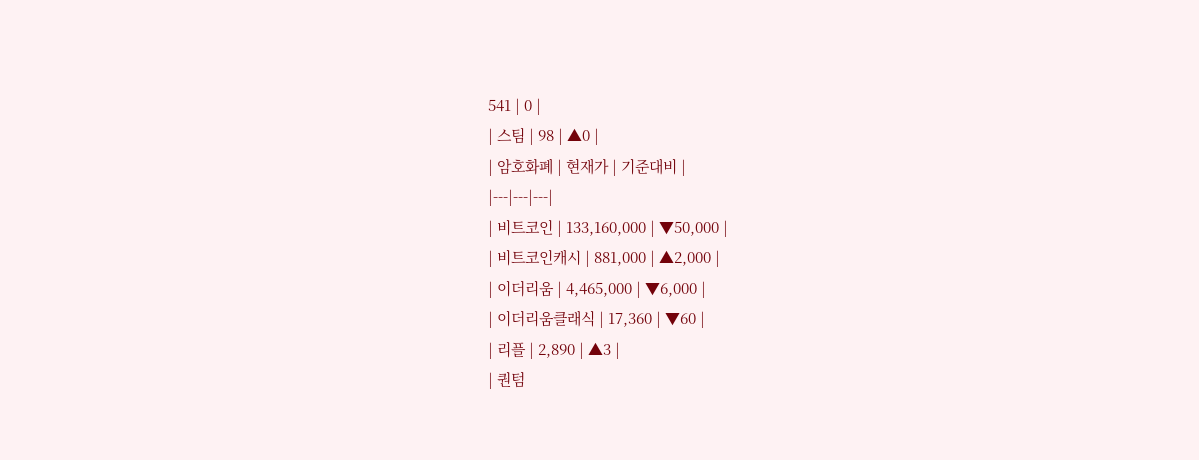541 | 0 |
| 스팀 | 98 | ▲0 |
| 암호화폐 | 현재가 | 기준대비 |
|---|---|---|
| 비트코인 | 133,160,000 | ▼50,000 |
| 비트코인캐시 | 881,000 | ▲2,000 |
| 이더리움 | 4,465,000 | ▼6,000 |
| 이더리움클래식 | 17,360 | ▼60 |
| 리플 | 2,890 | ▲3 |
| 퀀텀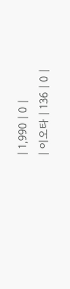| 1,990 | 0 |
| 이오타 | 136 | 0 |